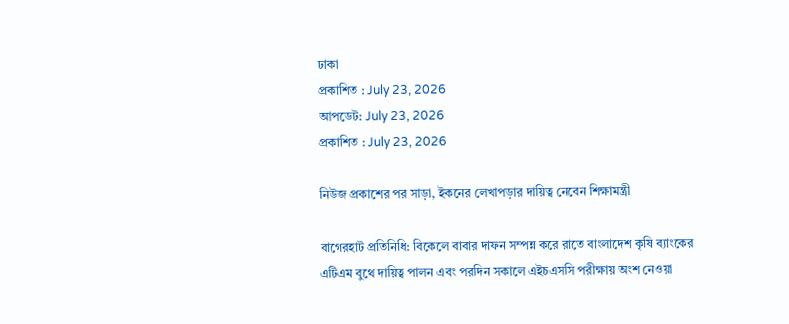ঢাকা
প্রকাশিত : July 23, 2026
আপডেট: July 23, 2026
প্রকাশিত : July 23, 2026

নিউজ প্রকাশের পর সাড়া, ইকনের লেখাপড়ার দায়িত্ব নেবেন শিক্ষামন্ত্রী

বাগেরহাট প্রতিনিধি: বিকেলে বাবার দাফন সম্পন্ন করে রাতে বাংলাদেশ কৃষি ব্যাংকের এটিএম বুথে দায়িত্ব পালন এবং পরদিন সকালে এইচএসসি পরীক্ষায় অংশ নেওয়া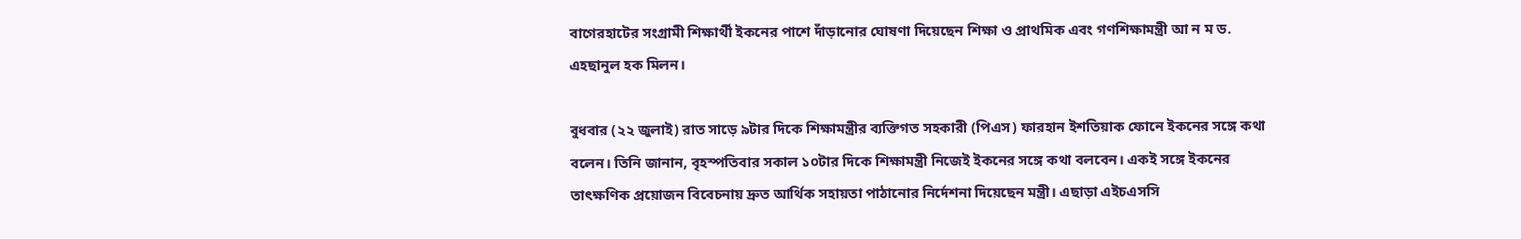বাগেরহাটের সংগ্রামী শিক্ষার্থী ইকনের পাশে দাঁড়ানোর ঘোষণা দিয়েছেন শিক্ষা ও প্রাথমিক এবং গণশিক্ষামন্ত্রী আ ন ম ড. এহছানুল হক মিলন।

বুধবার (২২ জুলাই) রাত সাড়ে ৯টার দিকে শিক্ষামন্ত্রীর ব্যক্তিগত সহকারী (পিএস) ফারহান ইশতিয়াক ফোনে ইকনের সঙ্গে কথা বলেন। তিনি জানান, বৃহস্পতিবার সকাল ১০টার দিকে শিক্ষামন্ত্রী নিজেই ইকনের সঙ্গে কথা বলবেন। একই সঙ্গে ইকনের তাৎক্ষণিক প্রয়োজন বিবেচনায় দ্রুত আর্থিক সহায়তা পাঠানোর নির্দেশনা দিয়েছেন মন্ত্রী। এছাড়া এইচএসসি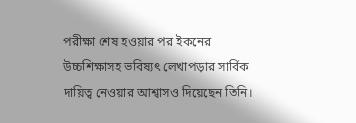পরীক্ষা শেষ হওয়ার পর ইকনের উচ্চশিক্ষাসহ ভবিষ্যৎ লেখাপড়ার সার্বিক দায়িত্ব নেওয়ার আশ্বাসও দিয়েছেন তিনি।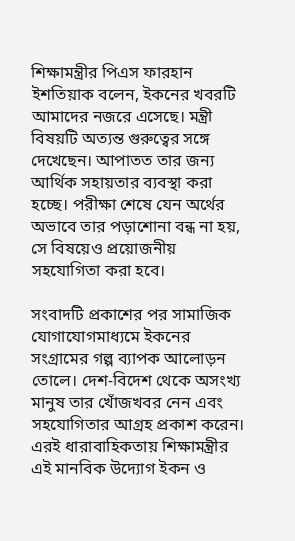শিক্ষামন্ত্রীর পিএস ফারহান ইশতিয়াক বলেন, ইকনের খবরটি আমাদের নজরে এসেছে। মন্ত্রী বিষয়টি অত্যন্ত গুরুত্বের সঙ্গে দেখেছেন। আপাতত তার জন্য আর্থিক সহায়তার ব্যবস্থা করা হচ্ছে। পরীক্ষা শেষে যেন অর্থের অভাবে তার পড়াশোনা বন্ধ না হয়, সে বিষয়েও প্রয়োজনীয় সহযোগিতা করা হবে।

সংবাদটি প্রকাশের পর সামাজিক যোগাযোগমাধ্যমে ইকনের সংগ্রামের গল্প ব্যাপক আলোড়ন তোলে। দেশ-বিদেশ থেকে অসংখ্য মানুষ তার খোঁজখবর নেন এবং সহযোগিতার আগ্রহ প্রকাশ করেন। এরই ধারাবাহিকতায় শিক্ষামন্ত্রীর এই মানবিক উদ্যোগ ইকন ও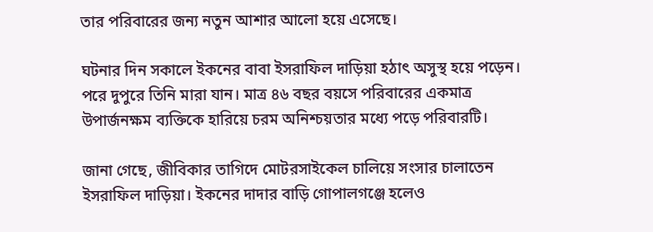তার পরিবারের জন্য নতুন আশার আলো হয়ে এসেছে।

ঘটনার দিন সকালে ইকনের বাবা ইসরাফিল দাড়িয়া হঠাৎ অসুস্থ হয়ে পড়েন। পরে দুপুরে তিনি মারা যান। মাত্র ৪৬ বছর বয়সে পরিবারের একমাত্র উপার্জনক্ষম ব্যক্তিকে হারিয়ে চরম অনিশ্চয়তার মধ্যে পড়ে পরিবারটি।

জানা গেছে, জীবিকার তাগিদে মোটরসাইকেল চালিয়ে সংসার চালাতেন ইসরাফিল দাড়িয়া। ইকনের দাদার বাড়ি গোপালগঞ্জে হলেও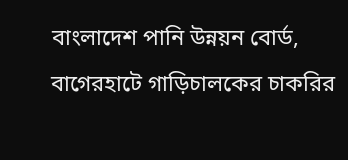বাংলাদেশ পানি উন্নয়ন বোর্ড, বাগেরহাটে গাড়িচালকের চাকরির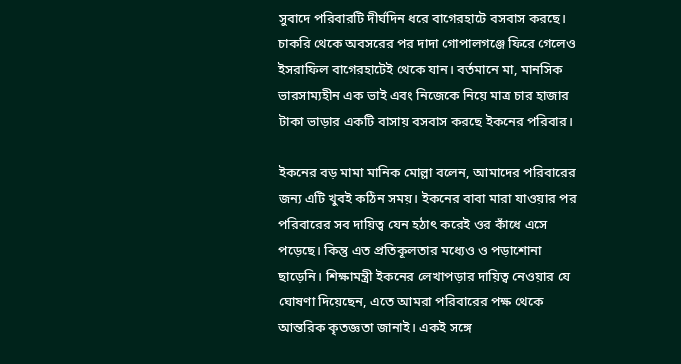সুবাদে পরিবারটি দীর্ঘদিন ধরে বাগেরহাটে বসবাস করছে। চাকরি থেকে অবসরের পর দাদা গোপালগঞ্জে ফিরে গেলেও ইসরাফিল বাগেরহাটেই থেকে যান। বর্তমানে মা, মানসিক ভারসাম্যহীন এক ভাই এবং নিজেকে নিয়ে মাত্র চার হাজার টাকা ভাড়ার একটি বাসায় বসবাস করছে ইকনের পরিবার।

ইকনের বড় মামা মানিক মোল্লা বলেন, আমাদের পরিবারের জন্য এটি খুবই কঠিন সময়। ইকনের বাবা মারা যাওয়ার পর পরিবারের সব দায়িত্ব যেন হঠাৎ করেই ওর কাঁধে এসে পড়েছে। কিন্তু এত প্রতিকূলতার মধ্যেও ও পড়াশোনা ছাড়েনি। শিক্ষামন্ত্রী ইকনের লেখাপড়ার দায়িত্ব নেওয়ার যে ঘোষণা দিয়েছেন, এতে আমরা পরিবারের পক্ষ থেকে আন্তরিক কৃতজ্ঞতা জানাই। একই সঙ্গে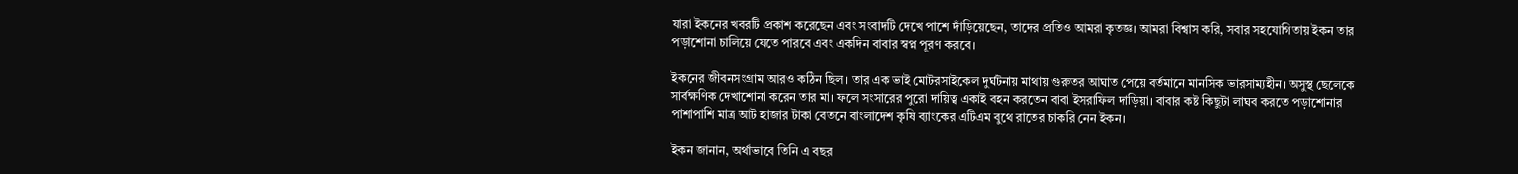যারা ইকনের খবরটি প্রকাশ করেছেন এবং সংবাদটি দেখে পাশে দাঁড়িয়েছেন, তাদের প্রতিও আমরা কৃতজ্ঞ। আমরা বিশ্বাস করি, সবার সহযোগিতায় ইকন তার পড়াশোনা চালিয়ে যেতে পারবে এবং একদিন বাবার স্বপ্ন পূরণ করবে।

ইকনের জীবনসংগ্রাম আরও কঠিন ছিল। তার এক ভাই মোটরসাইকেল দুর্ঘটনায় মাথায় গুরুতর আঘাত পেয়ে বর্তমানে মানসিক ভারসাম্যহীন। অসুস্থ ছেলেকে সার্বক্ষণিক দেখাশোনা করেন তার মা। ফলে সংসারের পুরো দায়িত্ব একাই বহন করতেন বাবা ইসরাফিল দাড়িয়া। বাবার কষ্ট কিছুটা লাঘব করতে পড়াশোনার পাশাপাশি মাত্র আট হাজার টাকা বেতনে বাংলাদেশ কৃষি ব্যাংকের এটিএম বুথে রাতের চাকরি নেন ইকন।

ইকন জানান, অর্থাভাবে তিনি এ বছর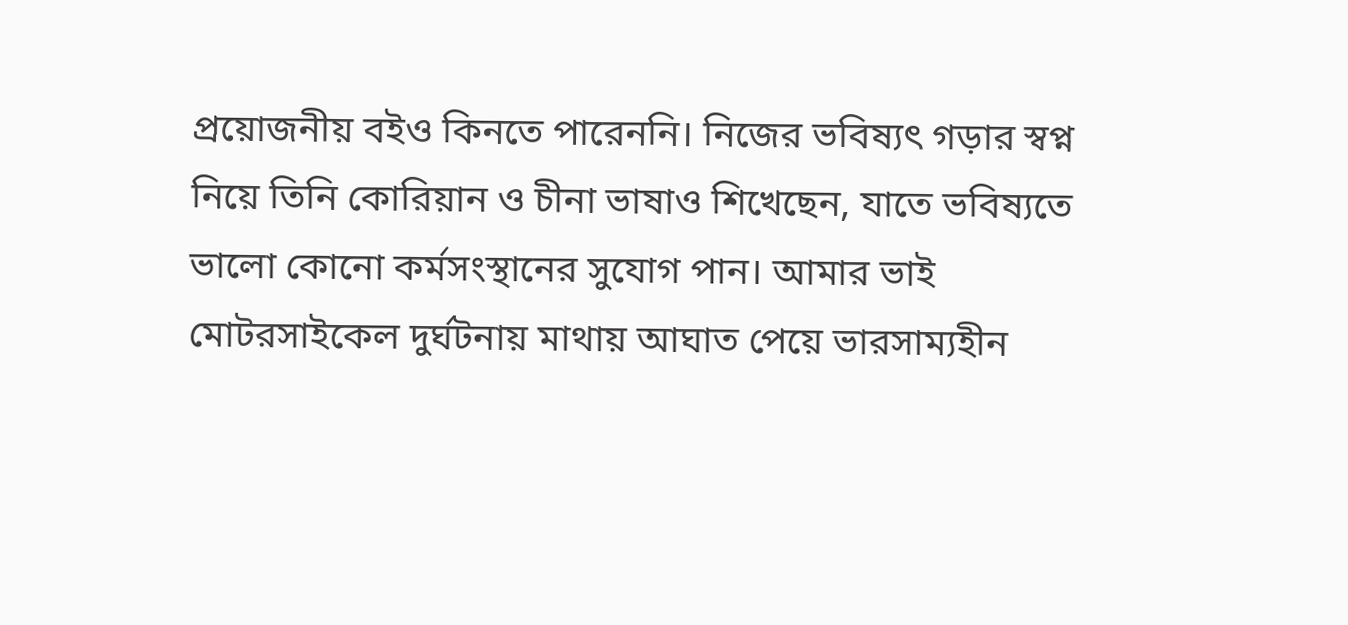প্রয়োজনীয় বইও কিনতে পারেননি। নিজের ভবিষ্যৎ গড়ার স্বপ্ন নিয়ে তিনি কোরিয়ান ও চীনা ভাষাও শিখেছেন, যাতে ভবিষ্যতে ভালো কোনো কর্মসংস্থানের সুযোগ পান। আমার ভাই মোটরসাইকেল দুর্ঘটনায় মাথায় আঘাত পেয়ে ভারসাম্যহীন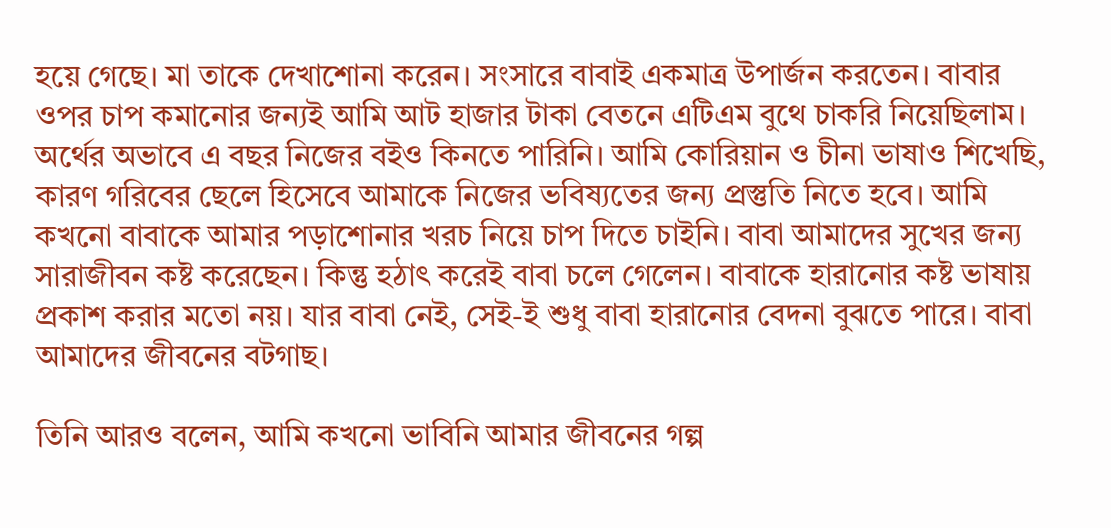হয়ে গেছে। মা তাকে দেখাশোনা করেন। সংসারে বাবাই একমাত্র উপার্জন করতেন। বাবার ওপর চাপ কমানোর জন্যই আমি আট হাজার টাকা বেতনে এটিএম বুথে চাকরি নিয়েছিলাম। অর্থের অভাবে এ বছর নিজের বইও কিনতে পারিনি। আমি কোরিয়ান ও চীনা ভাষাও শিখেছি, কারণ গরিবের ছেলে হিসেবে আমাকে নিজের ভবিষ্যতের জন্য প্রস্তুতি নিতে হবে। আমি কখনো বাবাকে আমার পড়াশোনার খরচ নিয়ে চাপ দিতে চাইনি। বাবা আমাদের সুখের জন্য সারাজীবন কষ্ট করেছেন। কিন্তু হঠাৎ করেই বাবা চলে গেলেন। বাবাকে হারানোর কষ্ট ভাষায় প্রকাশ করার মতো নয়। যার বাবা নেই, সেই-ই শুধু বাবা হারানোর বেদনা বুঝতে পারে। বাবা আমাদের জীবনের বটগাছ।

তিনি আরও বলেন, আমি কখনো ভাবিনি আমার জীবনের গল্প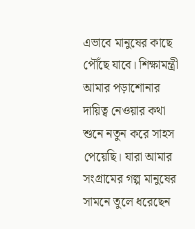এভাবে মানুষের কাছে পৌঁছে যাবে। শিক্ষামন্ত্রী আমার পড়াশোনার দায়িত্ব নেওয়ার কথা শুনে নতুন করে সাহস পেয়েছি। যারা আমার সংগ্রামের গল্প মানুষের সামনে তুলে ধরেছেন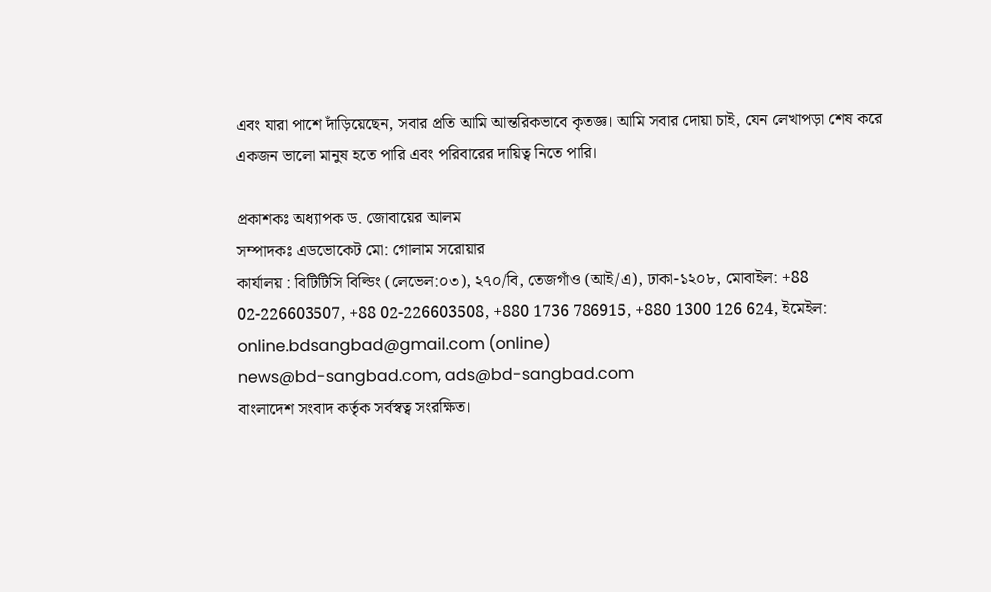এবং যারা পাশে দাঁড়িয়েছেন, সবার প্রতি আমি আন্তরিকভাবে কৃতজ্ঞ। আমি সবার দোয়া চাই, যেন লেখাপড়া শেষ করে একজন ভালো মানুষ হতে পারি এবং পরিবারের দায়িত্ব নিতে পারি।

প্রকাশকঃ অধ্যাপক ড. জোবায়ের আলম
সম্পাদকঃ এডভোকেট মো: গোলাম সরোয়ার
কার্যালয় : বিটিটিসি বিল্ডিং (লেভেল:০৩), ২৭০/বি, তেজগাঁও (আই/এ), ঢাকা-১২০৮, মোবাইল: +88 02-226603507, +88 02-226603508, +880 1736 786915, +880 1300 126 624, ইমেইল: online.bdsangbad@gmail.com (online)
news@bd-sangbad.com, ads@bd-sangbad.com
বাংলাদেশ সংবাদ কর্তৃক সর্বস্বত্ব সংরক্ষিত।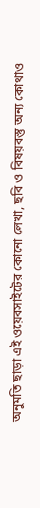অনুমতি ছাড়া এই ওয়েবসাইটের কোনো লেখা, ছবি ও বিষয়বস্তু অন্য কোথাও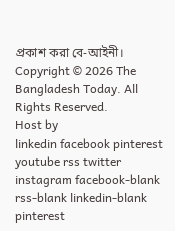প্রকাশ করা বে-আইনী।
Copyright © 2026 The Bangladesh Today. All Rights Reserved.
Host by
linkedin facebook pinterest youtube rss twitter instagram facebook-blank rss-blank linkedin-blank pinterest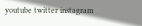youtube twitter instagram